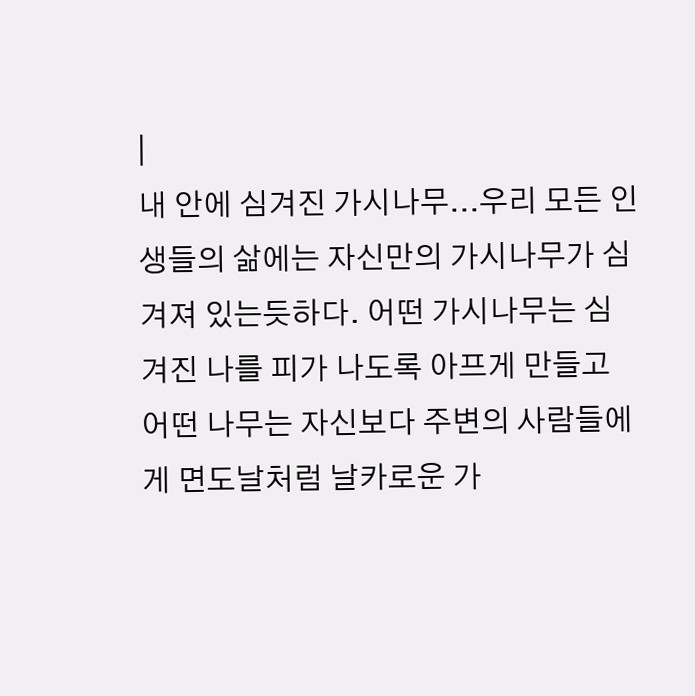|
내 안에 심겨진 가시나무...우리 모든 인생들의 삶에는 자신만의 가시나무가 심겨져 있는듯하다. 어떤 가시나무는 심겨진 나를 피가 나도록 아프게 만들고 어떤 나무는 자신보다 주변의 사람들에게 면도날처럼 날카로운 가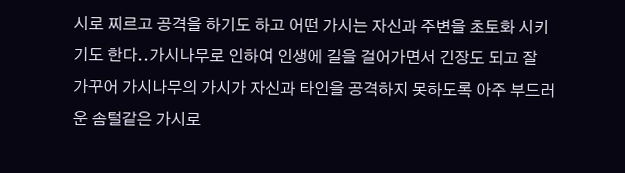시로 찌르고 공격을 하기도 하고 어떤 가시는 자신과 주변을 초토화 시키기도 한다..가시나무로 인하여 인생에 길을 걸어가면서 긴장도 되고 잘 가꾸어 가시나무의 가시가 자신과 타인을 공격하지 못하도록 아주 부드러운 솜털같은 가시로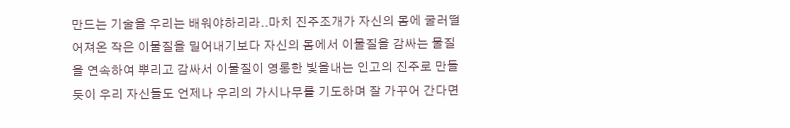만드는 기술을 우리는 배워야하리라..마치 진주조개가 자신의 몸에 굴러떨어져온 작은 이물질을 밀어내기보다 자신의 몸에서 이물질을 감싸는 물질을 연속하여 뿌리고 감싸서 이물질이 영롱한 빛을내는 인고의 진주로 만들듯이 우리 자신들도 언제나 우리의 가시나무를 기도하며 잘 가꾸어 간다면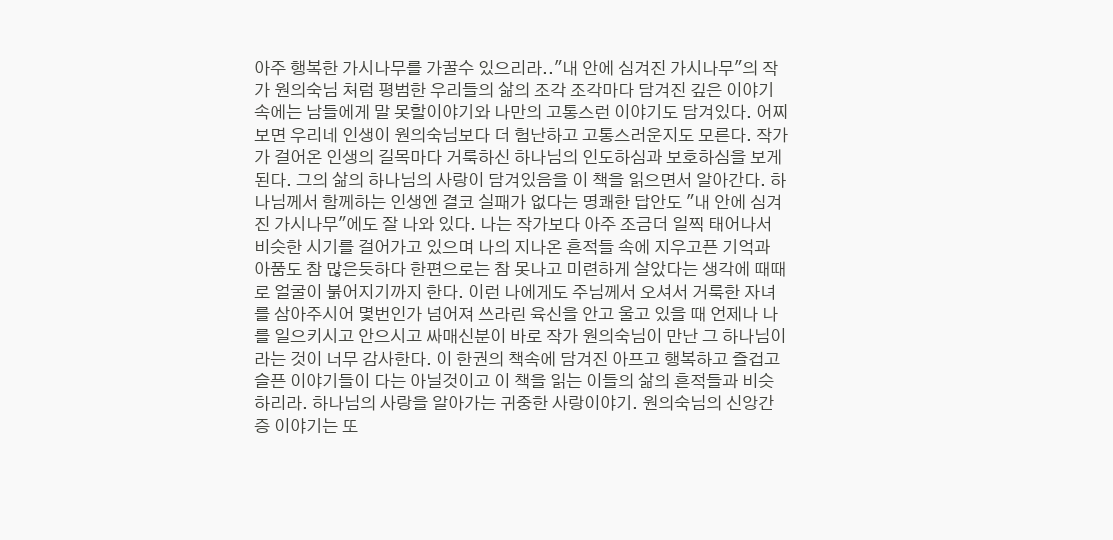아주 행복한 가시나무를 가꿀수 있으리라.."내 안에 심겨진 가시나무"의 작가 원의숙님 처럼 평범한 우리들의 삶의 조각 조각마다 담겨진 깊은 이야기속에는 남들에게 말 못할이야기와 나만의 고통스런 이야기도 담겨있다. 어찌보면 우리네 인생이 원의숙님보다 더 험난하고 고통스러운지도 모른다. 작가가 걸어온 인생의 길목마다 거룩하신 하나님의 인도하심과 보호하심을 보게된다. 그의 삶의 하나님의 사랑이 담겨있음을 이 책을 읽으면서 알아간다. 하나님께서 함께하는 인생엔 결코 실패가 없다는 명쾌한 답안도 "내 안에 심겨진 가시나무"에도 잘 나와 있다. 나는 작가보다 아주 조금더 일찍 태어나서 비슷한 시기를 걸어가고 있으며 나의 지나온 흔적들 속에 지우고픈 기억과 아품도 참 많은듯하다 한편으로는 참 못나고 미련하게 살았다는 생각에 때때로 얼굴이 붉어지기까지 한다. 이런 나에게도 주님께서 오셔서 거룩한 자녀를 삼아주시어 몇번인가 넘어져 쓰라린 육신을 안고 울고 있을 때 언제나 나를 일으키시고 안으시고 싸매신분이 바로 작가 원의숙님이 만난 그 하나님이라는 것이 너무 감사한다. 이 한권의 책속에 담겨진 아프고 행복하고 즐겁고 슬픈 이야기들이 다는 아닐것이고 이 책을 읽는 이들의 삶의 흔적들과 비슷하리라. 하나님의 사랑을 알아가는 귀중한 사랑이야기. 원의숙님의 신앙간증 이야기는 또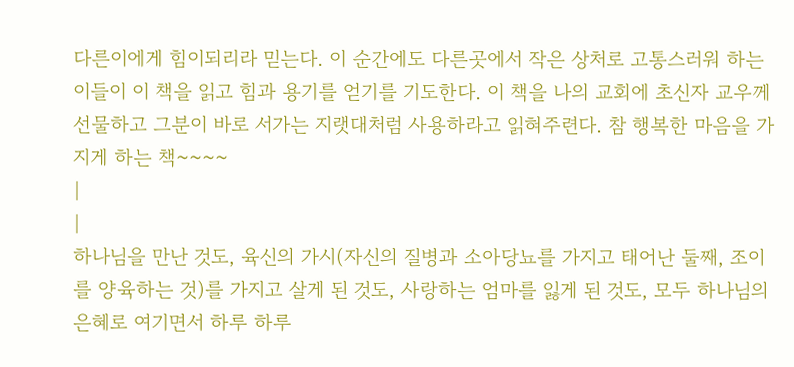다른이에게 힘이되리라 믿는다. 이 순간에도 다른곳에서 작은 상처로 고통스러워 하는이들이 이 책을 읽고 힘과 용기를 얻기를 기도한다. 이 책을 나의 교회에 초신자 교우께 선물하고 그분이 바로 서가는 지랫대처럼 사용하라고 읽혀주련다. 참 행복한 마음을 가지게 하는 책~~~~
|
|
하나님을 만난 것도, 육신의 가시(자신의 질병과 소아당뇨를 가지고 태어난 둘째, 조이를 양육하는 것)를 가지고 살게 된 것도, 사랑하는 엄마를 잃게 된 것도, 모두 하나님의 은혜로 여기면서 하루 하루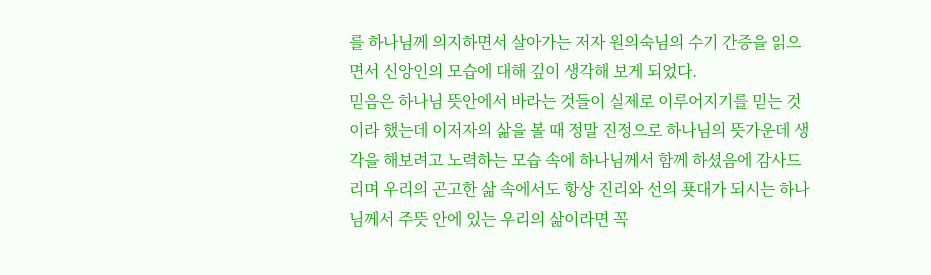를 하나님께 의지하면서 살아가는 저자 원의숙님의 수기 간증을 읽으면서 신앙인의 모습에 대해 깊이 생각해 보게 되었다.
믿음은 하나님 뜻안에서 바라는 것들이 실제로 이루어지기를 믿는 것이라 했는데 이저자의 삶을 볼 때 정말 진정으로 하나님의 뜻가운데 생각을 해보려고 노력하는 모습 속에 하나님께서 함께 하셨음에 감사드리며 우리의 곤고한 삶 속에서도 항상 진리와 선의 푯대가 되시는 하나님께서 주뜻 안에 있는 우리의 삶이라면 꼭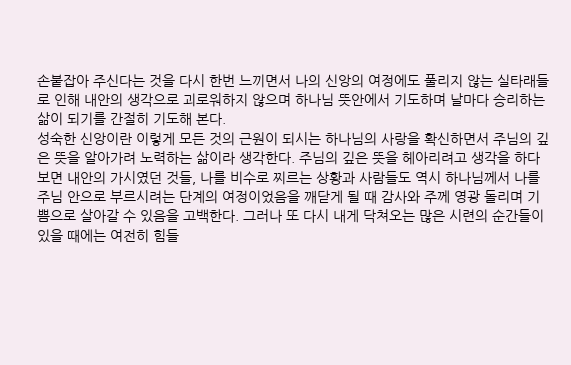손붙잡아 주신다는 것을 다시 한번 느끼면서 나의 신앙의 여정에도 풀리지 않는 실타래들로 인해 내안의 생각으로 괴로워하지 않으며 하나님 뜻안에서 기도하며 날마다 승리하는 삶이 되기를 간절히 기도해 본다.
성숙한 신앙이란 이렇게 모든 것의 근원이 되시는 하나님의 사랑을 확신하면서 주님의 깊은 뜻을 알아가려 노력하는 삶이라 생각한다. 주님의 깊은 뜻을 헤아리려고 생각을 하다보면 내안의 가시였던 것들, 나를 비수로 찌르는 상황과 사람들도 역시 하나님께서 나를 주님 안으로 부르시려는 단계의 여정이었음을 깨닫게 될 때 감사와 주께 영광 돌리며 기쁨으로 살아갈 수 있음을 고백한다. 그러나 또 다시 내게 닥쳐오는 많은 시련의 순간들이 있을 때에는 여전히 힘들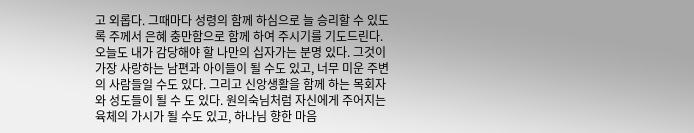고 외롭다. 그때마다 성령의 함께 하심으로 늘 승리할 수 있도록 주께서 은혜 충만함으로 함께 하여 주시기를 기도드린다. 오늘도 내가 감당해야 할 나만의 십자가는 분명 있다. 그것이 가장 사랑하는 남편과 아이들이 될 수도 있고, 너무 미운 주변의 사람들일 수도 있다. 그리고 신앙생활을 함께 하는 목회자와 성도들이 될 수 도 있다. 원의숙님처럼 자신에게 주어지는 육체의 가시가 될 수도 있고, 하나님 향한 마음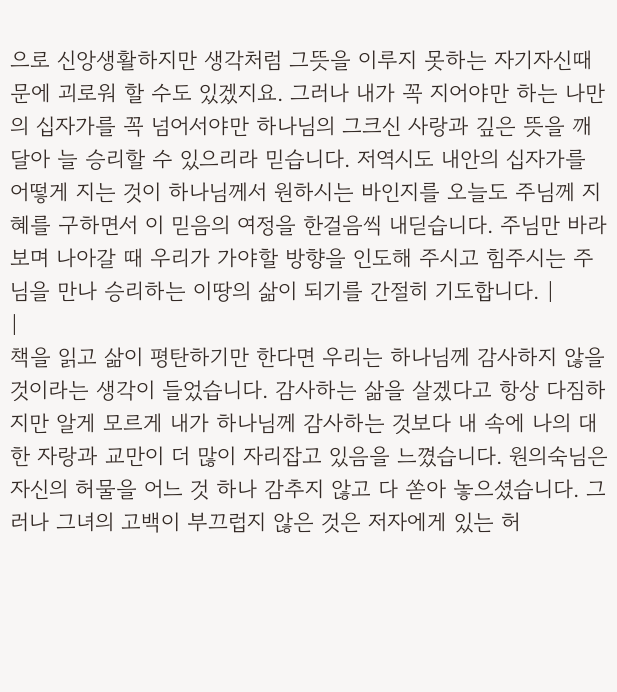으로 신앙생활하지만 생각처럼 그뜻을 이루지 못하는 자기자신때문에 괴로워 할 수도 있겠지요. 그러나 내가 꼭 지어야만 하는 나만의 십자가를 꼭 넘어서야만 하나님의 그크신 사랑과 깊은 뜻을 깨달아 늘 승리할 수 있으리라 믿습니다. 저역시도 내안의 십자가를 어떻게 지는 것이 하나님께서 원하시는 바인지를 오늘도 주님께 지혜를 구하면서 이 믿음의 여정을 한걸음씩 내딛습니다. 주님만 바라보며 나아갈 때 우리가 가야할 방향을 인도해 주시고 힘주시는 주님을 만나 승리하는 이땅의 삶이 되기를 간절히 기도합니다. |
|
책을 읽고 삶이 평탄하기만 한다면 우리는 하나님께 감사하지 않을 것이라는 생각이 들었습니다. 감사하는 삶을 살겠다고 항상 다짐하지만 알게 모르게 내가 하나님께 감사하는 것보다 내 속에 나의 대한 자랑과 교만이 더 많이 자리잡고 있음을 느꼈습니다. 원의숙님은 자신의 허물을 어느 것 하나 감추지 않고 다 쏟아 놓으셨습니다. 그러나 그녀의 고백이 부끄럽지 않은 것은 저자에게 있는 허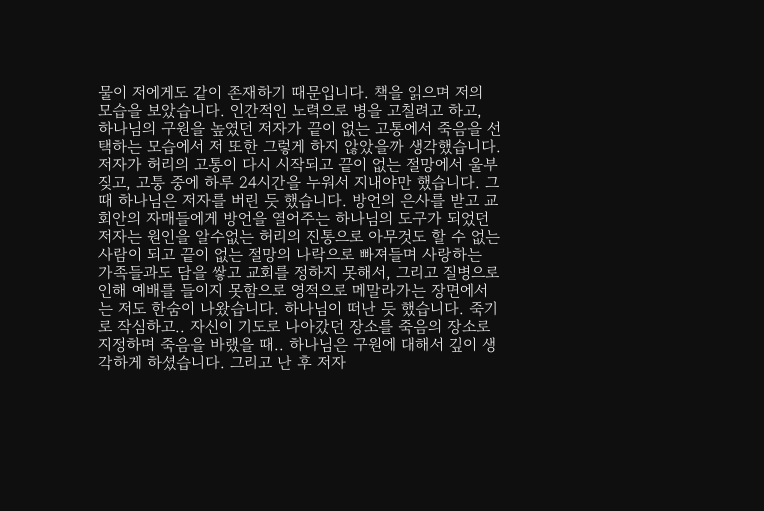물이 저에게도 같이 존재하기 때문입니다. 책을 읽으며 저의 모습을 보았습니다. 인간적인 노력으로 병을 고칠려고 하고, 하나님의 구원을 높였던 저자가 끝이 없는 고통에서 죽음을 선택하는 모습에서 저 또한 그렇게 하지 않았을까 생각했습니다. 저자가 허리의 고통이 다시 시작되고 끝이 없는 절망에서 울부짖고, 고퉁 중에 하루 24시간을 누워서 지내야만 했습니다. 그 때 하나님은 저자를 버린 듯 했습니다. 방언의 은사를 받고 교회안의 자매들에게 방언을 열어주는 하나님의 도구가 되었던 저자는 원인을 알수없는 허리의 진통으로 아무것도 할 수 없는 사람이 되고 끝이 없는 절망의 나락으로 빠져들며 사랑하는 가족들과도 담을 쌓고 교회를 정하지 못해서, 그리고 질병으로 인해 예배를 들이지 못함으로 영적으로 메말라가는 장면에서는 저도 한숨이 나왔습니다. 하나님이 떠난 듯 했습니다. 죽기로 작심하고.. 자신이 기도로 나아갔던 장소를 죽음의 장소로 지정하며 죽음을 바랬을 때.. 하나님은 구원에 대해서 깊이 생각하게 하셨습니다. 그리고 난 후 저자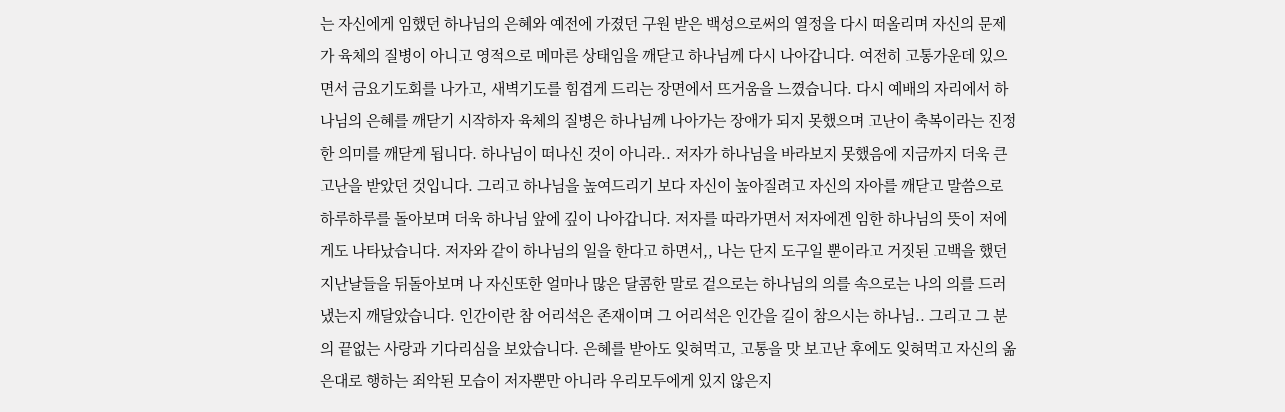는 자신에게 임했던 하나님의 은혜와 예전에 가졌던 구원 받은 백성으로써의 열정을 다시 떠올리며 자신의 문제가 육체의 질병이 아니고 영적으로 메마른 상태임을 깨닫고 하나님께 다시 나아갑니다. 여전히 고통가운데 있으면서 금요기도회를 나가고, 새벽기도를 힘겹게 드리는 장면에서 뜨거움을 느꼈습니다. 다시 예배의 자리에서 하나님의 은혜를 깨닫기 시작하자 육체의 질병은 하나님께 나아가는 장애가 되지 못했으며 고난이 축복이라는 진정한 의미를 깨닫게 됩니다. 하나님이 떠나신 것이 아니라.. 저자가 하나님을 바라보지 못했음에 지금까지 더욱 큰 고난을 받았던 것입니다. 그리고 하나님을 높여드리기 보다 자신이 높아질려고 자신의 자아를 깨닫고 말씀으로 하루하루를 돌아보며 더욱 하나님 앞에 깊이 나아갑니다. 저자를 따라가면서 저자에겐 임한 하나님의 뜻이 저에게도 나타났습니다. 저자와 같이 하나님의 일을 한다고 하면서,, 나는 단지 도구일 뿐이라고 거짓된 고백을 했던 지난날들을 뒤돌아보며 나 자신또한 얼마나 많은 달콤한 말로 겉으로는 하나님의 의를 속으로는 나의 의를 드러냈는지 깨달았습니다. 인간이란 참 어리석은 존재이며 그 어리석은 인간을 길이 참으시는 하나님.. 그리고 그 분의 끝없는 사랑과 기다리심을 보았습니다. 은혜를 받아도 잊혀먹고, 고통을 맛 보고난 후에도 잊혀먹고 자신의 옮은대로 행하는 죄악된 모습이 저자뿐만 아니라 우리모두에게 있지 않은지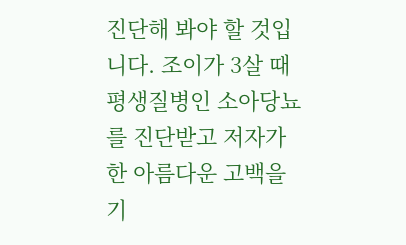진단해 봐야 할 것입니다. 조이가 3살 때 평생질병인 소아당뇨를 진단받고 저자가 한 아름다운 고백을 기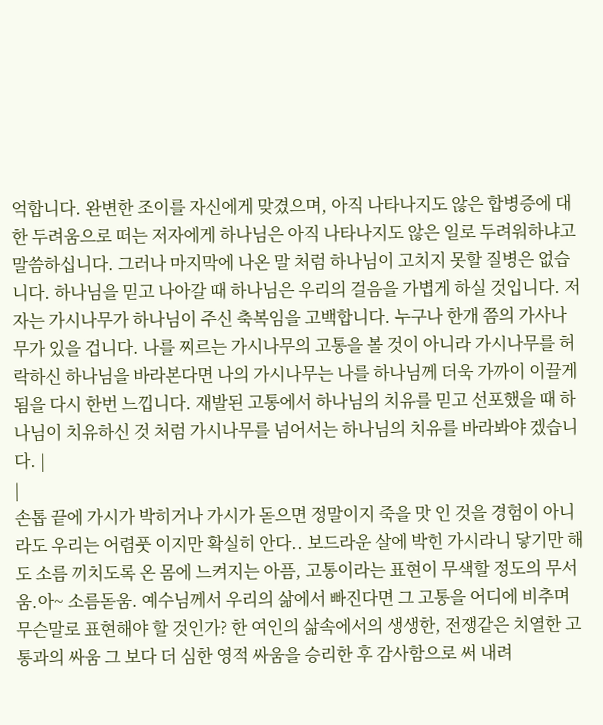억합니다. 완변한 조이를 자신에게 맞겼으며, 아직 나타나지도 않은 합병증에 대한 두려움으로 떠는 저자에게 하나님은 아직 나타나지도 않은 일로 두려워하냐고 말씀하십니다. 그러나 마지막에 나온 말 처럼 하나님이 고치지 못할 질병은 없습니다. 하나님을 믿고 나아갈 때 하나님은 우리의 걸음을 가볍게 하실 것입니다. 저자는 가시나무가 하나님이 주신 축복임을 고백합니다. 누구나 한개 쯤의 가사나무가 있을 겁니다. 나를 찌르는 가시나무의 고통을 볼 것이 아니라 가시나무를 허락하신 하나님을 바라본다면 나의 가시나무는 나를 하나님께 더욱 가까이 이끌게 됨을 다시 한번 느낍니다. 재발된 고통에서 하나님의 치유를 믿고 선포했을 때 하나님이 치유하신 것 처럼 가시나무를 넘어서는 하나님의 치유를 바라봐야 겠습니다. |
|
손톱 끝에 가시가 박히거나 가시가 돋으면 정말이지 죽을 맛 인 것을 경험이 아니라도 우리는 어렴풋 이지만 확실히 안다.. 보드라운 살에 박힌 가시라니 닿기만 해도 소름 끼치도록 온 몸에 느켜지는 아픔, 고통이라는 표현이 무색할 정도의 무서움.아~ 소름돋움. 예수님께서 우리의 삶에서 빠진다면 그 고통을 어디에 비추며 무슨말로 표현해야 할 것인가? 한 여인의 삶속에서의 생생한, 전쟁같은 치열한 고통과의 싸움 그 보다 더 심한 영적 싸움을 승리한 후 감사함으로 써 내려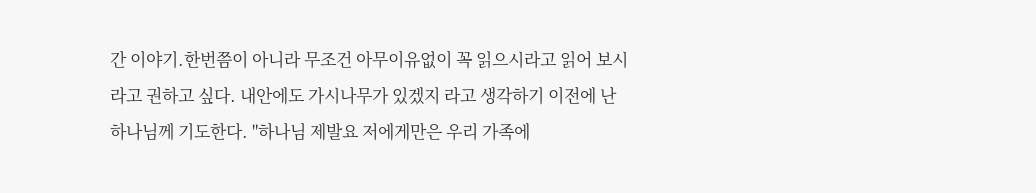간 이야기.한번쯤이 아니라 무조건 아무이유없이 꼭 읽으시라고 읽어 보시라고 권하고 싶다. 내안에도 가시나무가 있겠지 라고 생각하기 이전에 난 하나님께 기도한다. "하나님 제발요 저에게만은 우리 가족에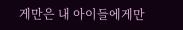게만은 내 아이들에게만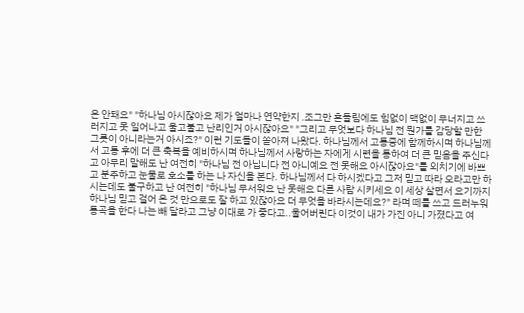은 안돼요" "하나님 아시잖아요 제가 얼마나 연약한지 .조그만 흔들림에도 힘없이 맥없이 무너지고 쓰러지고 못 일어나고 울고불고 난리인거 아시잖아요" "그리고 무엇보다 하나님 전 뭔가를 감당할 만한 그릇이 아니라는거 아시죠?" 이런 기도들이 쏟아져 나왔다. 하나님께서 고통중에 함께하시며 하나님께서 고통 후에 더 큰 축복을 예비하시며 하나님께서 사랑하는 자에게 시련을 통하여 더 큰 믿음을 주신다고 아무리 말해도 난 여전히 "하나님 전 아닙니다 전 아니예요 전 못해요 아시잖아요"를 외치기에 바쁘고 분주하고 눈물로 호소를 하는 나 자신을 본다. 하나님께서 다 하시겠다고 그저 믿고 따라 오라고만 하시는데도 불구하고 난 여전히 "하나님 무서워요 난 못해요 다른 사람 시키세요 이 세상 살면서 요기까지 하나님 믿고 걸어 온 것 만으로도 잘 하고 있잖아요 더 무엇을 바라시는데요?" 라며 떼를 쓰고 드러누워 통곡을 한다 나는 빼 달라고 그냥 이대로 가 좋다고..울어버린다 이것이 내가 가진 아니 가졌다고 여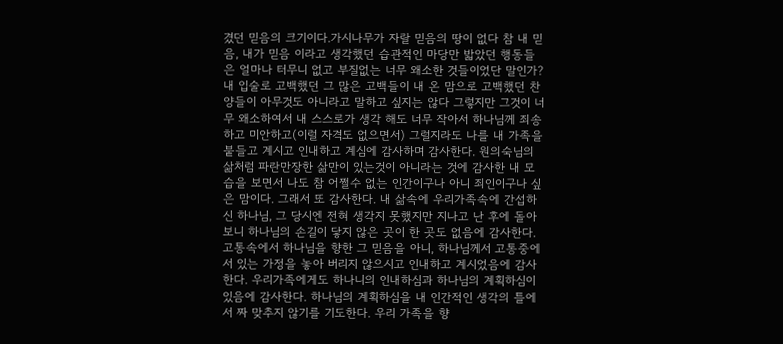겼던 믿음의 크기이다.가시나무가 자랄 믿음의 땅이 없다 참 내 믿음, 내가 믿음 이라고 생각했던 습관적인 마당만 밟았던 행동들은 얼마나 터무니 없고 부질없는 너무 왜소한 것들이었단 말인가? 내 입술로 고백했던 그 많은 고백들이 내 온 맘으로 고백했던 찬양들이 아무것도 아니라고 말하고 싶지는 않다 그렇지만 그것이 너무 왜소하여서 내 스스로가 생각 해도 너무 작아서 하나님께 죄송하고 미안하고(이럴 자격도 없으면서) 그럴지라도 나를 내 가족을 붙들고 계시고 인내하고 계심에 감사하며 감사한다. 원의숙님의 삶처럼 파란만장한 삶만이 있는것이 아니라는 것에 감사한 내 모습을 보면서 나도 참 어쩔수 없는 인간이구나 아니 죄인이구나 싶은 맘이다. 그래서 또 감사한다. 내 삶속에 우리가족속에 간섭하신 하나님, 그 당시엔 전혀 생각지 못했지만 지나고 난 후에 돌아보니 하나님의 손길이 닿지 않은 곳이 한 곳도 없음에 감사한다. 고통속에서 하나님을 향한 그 믿음을 아니, 하나님께서 고통중에 서 있는 가정을 놓아 버리지 않으시고 인내하고 계시었음에 감사한다. 우리가족에게도 하나니의 인내하심과 하나님의 계획하심이 있음에 감사한다. 하나님의 계획하심을 내 인간적인 생각의 틀에서 짜 맞추지 않기를 기도한다. 우리 가족을 향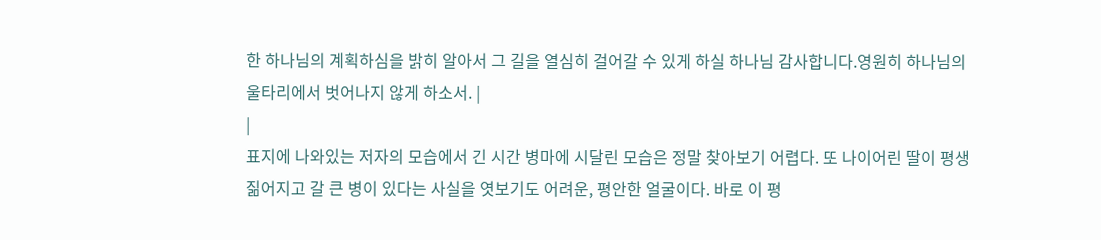한 하나님의 계획하심을 밝히 알아서 그 길을 열심히 걸어갈 수 있게 하실 하나님 감사합니다.영원히 하나님의 울타리에서 벗어나지 않게 하소서. |
|
표지에 나와있는 저자의 모습에서 긴 시간 병마에 시달린 모습은 정말 찾아보기 어렵다. 또 나이어린 딸이 평생 짊어지고 갈 큰 병이 있다는 사실을 엿보기도 어려운, 평안한 얼굴이다. 바로 이 평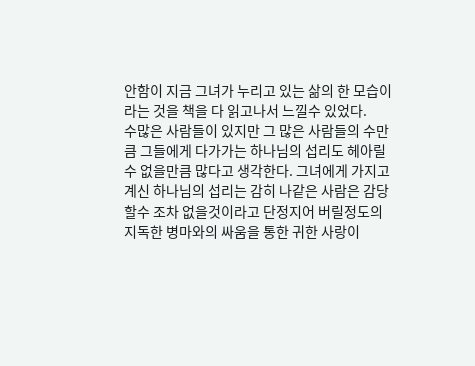안함이 지금 그녀가 누리고 있는 삶의 한 모습이라는 것을 책을 다 읽고나서 느낄수 있었다.
수많은 사람들이 있지만 그 많은 사람들의 수만큼 그들에게 다가가는 하나님의 섭리도 헤아릴수 없을만큼 많다고 생각한다. 그녀에게 가지고 계신 하나님의 섭리는 감히 나같은 사람은 감당할수 조차 없을것이라고 단정지어 버릴정도의 지독한 병마와의 싸움을 통한 귀한 사랑이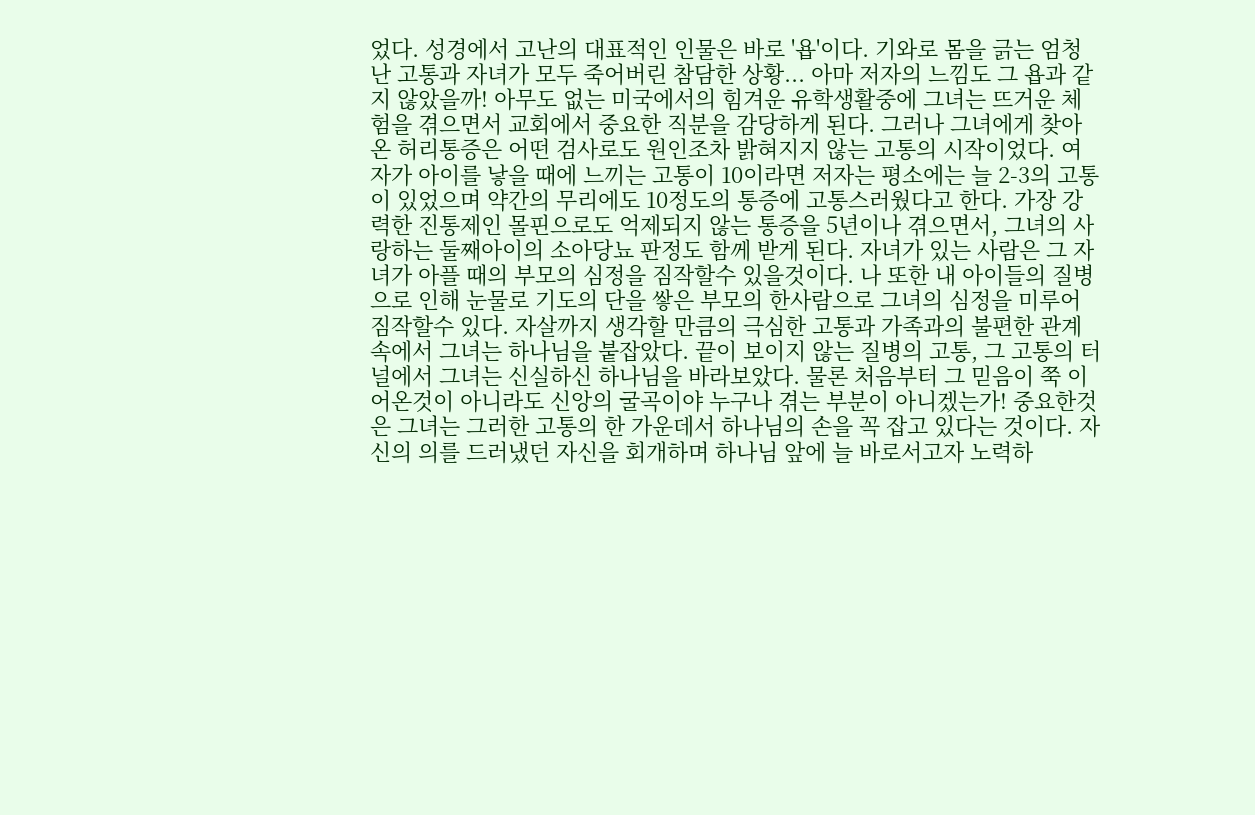었다. 성경에서 고난의 대표적인 인물은 바로 '욥'이다. 기와로 몸을 긁는 엄청난 고통과 자녀가 모두 죽어버린 참담한 상황... 아마 저자의 느낌도 그 욥과 같지 않았을까! 아무도 없는 미국에서의 힘겨운 유학생활중에 그녀는 뜨거운 체험을 겪으면서 교회에서 중요한 직분을 감당하게 된다. 그러나 그녀에게 찾아온 허리통증은 어떤 검사로도 원인조차 밝혀지지 않는 고통의 시작이었다. 여자가 아이를 낳을 때에 느끼는 고통이 10이라면 저자는 평소에는 늘 2-3의 고통이 있었으며 약간의 무리에도 10정도의 통증에 고통스러웠다고 한다. 가장 강력한 진통제인 몰핀으로도 억제되지 않는 통증을 5년이나 겪으면서, 그녀의 사랑하는 둘째아이의 소아당뇨 판정도 함께 받게 된다. 자녀가 있는 사람은 그 자녀가 아플 때의 부모의 심정을 짐작할수 있을것이다. 나 또한 내 아이들의 질병으로 인해 눈물로 기도의 단을 쌓은 부모의 한사람으로 그녀의 심정을 미루어 짐작할수 있다. 자살까지 생각할 만큼의 극심한 고통과 가족과의 불편한 관계속에서 그녀는 하나님을 붙잡았다. 끝이 보이지 않는 질병의 고통, 그 고통의 터널에서 그녀는 신실하신 하나님을 바라보았다. 물론 처음부터 그 믿음이 쭉 이어온것이 아니라도 신앙의 굴곡이야 누구나 겪는 부분이 아니겠는가! 중요한것은 그녀는 그러한 고통의 한 가운데서 하나님의 손을 꼭 잡고 있다는 것이다. 자신의 의를 드러냈던 자신을 회개하며 하나님 앞에 늘 바로서고자 노력하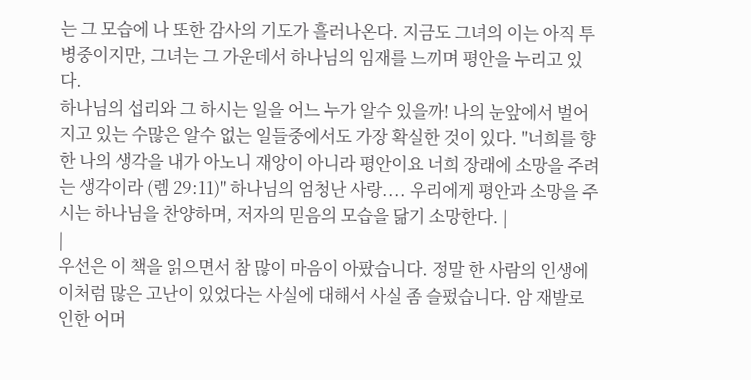는 그 모습에 나 또한 감사의 기도가 흘러나온다. 지금도 그녀의 이는 아직 투병중이지만, 그녀는 그 가운데서 하나님의 임재를 느끼며 평안을 누리고 있다.
하나님의 섭리와 그 하시는 일을 어느 누가 알수 있을까! 나의 눈앞에서 벌어지고 있는 수많은 알수 없는 일들중에서도 가장 확실한 것이 있다. "너희를 향한 나의 생각을 내가 아노니 재앙이 아니라 평안이요 너희 장래에 소망을 주려는 생각이라 (렘 29:11)" 하나님의 엄청난 사랑.... 우리에게 평안과 소망을 주시는 하나님을 찬양하며, 저자의 믿음의 모습을 닮기 소망한다. |
|
우선은 이 책을 읽으면서 참 많이 마음이 아팠습니다. 정말 한 사람의 인생에 이처럼 많은 고난이 있었다는 사실에 대해서 사실 좀 슬펐습니다. 암 재발로 인한 어머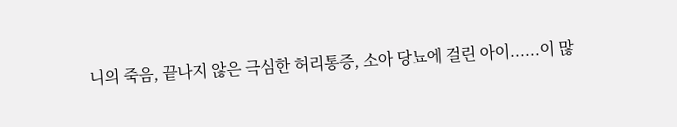니의 죽음, 끝나지 않은 극심한 허리통증, 소아 당뇨에 걸린 아이......이 많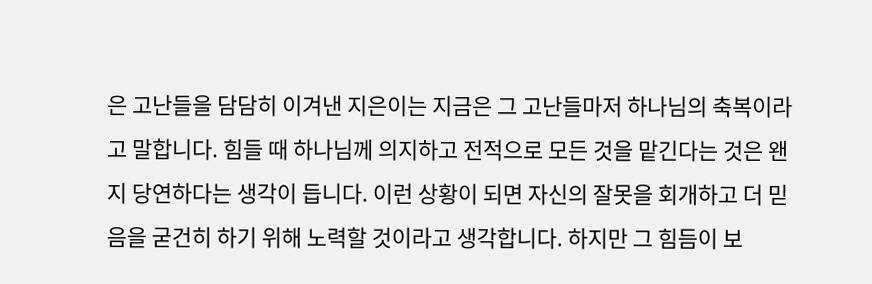은 고난들을 담담히 이겨낸 지은이는 지금은 그 고난들마저 하나님의 축복이라고 말합니다. 힘들 때 하나님께 의지하고 전적으로 모든 것을 맡긴다는 것은 왠지 당연하다는 생각이 듭니다. 이런 상황이 되면 자신의 잘못을 회개하고 더 믿음을 굳건히 하기 위해 노력할 것이라고 생각합니다. 하지만 그 힘듬이 보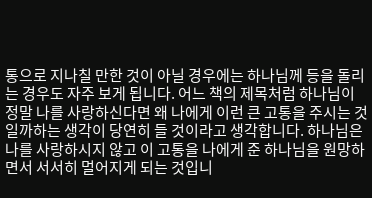통으로 지나칠 만한 것이 아닐 경우에는 하나님께 등을 돌리는 경우도 자주 보게 됩니다. 어느 책의 제목처럼 하나님이 정말 나를 사랑하신다면 왜 나에게 이런 큰 고통을 주시는 것일까하는 생각이 당연히 들 것이라고 생각합니다. 하나님은 나를 사랑하시지 않고 이 고통을 나에게 준 하나님을 원망하면서 서서히 멀어지게 되는 것입니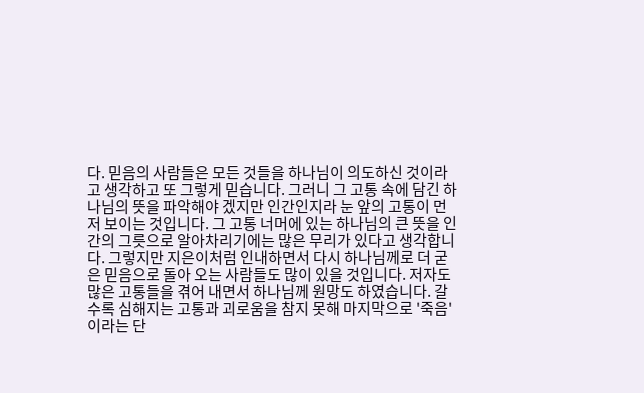다. 믿음의 사람들은 모든 것들을 하나님이 의도하신 것이라고 생각하고 또 그렇게 믿습니다. 그러니 그 고통 속에 담긴 하나님의 뜻을 파악해야 겠지만 인간인지라 눈 앞의 고통이 먼저 보이는 것입니다. 그 고통 너머에 있는 하나님의 큰 뜻을 인간의 그릇으로 알아차리기에는 많은 무리가 있다고 생각합니다. 그렇지만 지은이처럼 인내하면서 다시 하나님께로 더 굳은 믿음으로 돌아 오는 사람들도 많이 있을 것입니다. 저자도 많은 고통들을 겪어 내면서 하나님께 원망도 하였습니다. 갈수록 심해지는 고통과 괴로움을 참지 못해 마지막으로 '죽음'이라는 단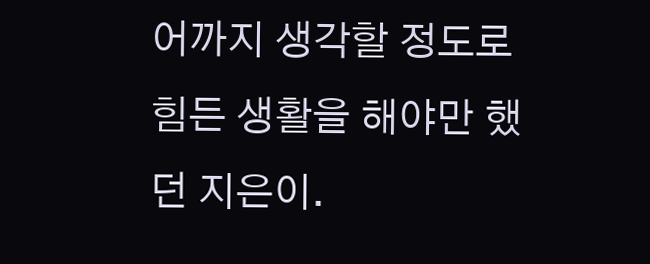어까지 생각할 정도로 힘든 생활을 해야만 했던 지은이.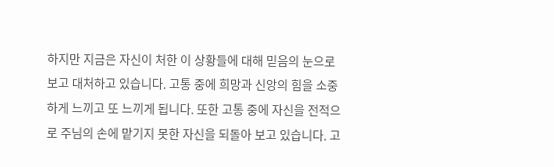하지만 지금은 자신이 처한 이 상황들에 대해 믿음의 눈으로 보고 대처하고 있습니다. 고통 중에 희망과 신앙의 힘을 소중하게 느끼고 또 느끼게 됩니다. 또한 고통 중에 자신을 전적으로 주님의 손에 맡기지 못한 자신을 되돌아 보고 있습니다. 고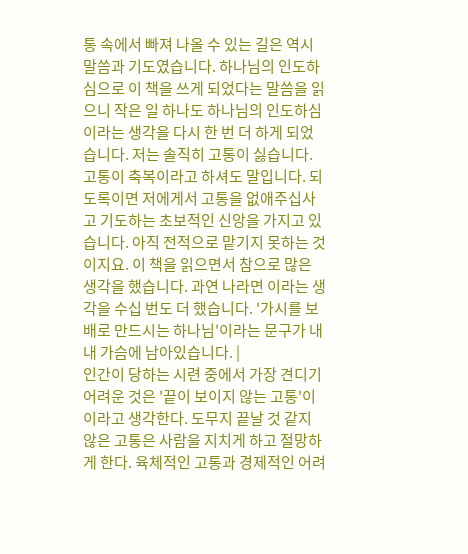통 속에서 빠져 나올 수 있는 길은 역시 말씀과 기도였습니다. 하나님의 인도하심으로 이 책을 쓰게 되었다는 말씀을 읽으니 작은 일 하나도 하나님의 인도하심이라는 생각을 다시 한 번 더 하게 되었습니다. 저는 솔직히 고통이 싫습니다. 고통이 축복이라고 하셔도 말입니다. 되도록이면 저에게서 고통을 없애주십사고 기도하는 초보적인 신앙을 가지고 있습니다. 아직 전적으로 맡기지 못하는 것이지요. 이 책을 읽으면서 참으로 많은 생각을 했습니다. 과연 나라면 이라는 생각을 수십 번도 더 했습니다. '가시를 보배로 만드시는 하나님'이라는 문구가 내내 가슴에 남아있습니다. |
인간이 당하는 시련 중에서 가장 견디기 어려운 것은 '끝이 보이지 않는 고통'이 이라고 생각한다. 도무지 끝날 것 같지 않은 고통은 사람을 지치게 하고 절망하게 한다. 육체적인 고통과 경제적인 어려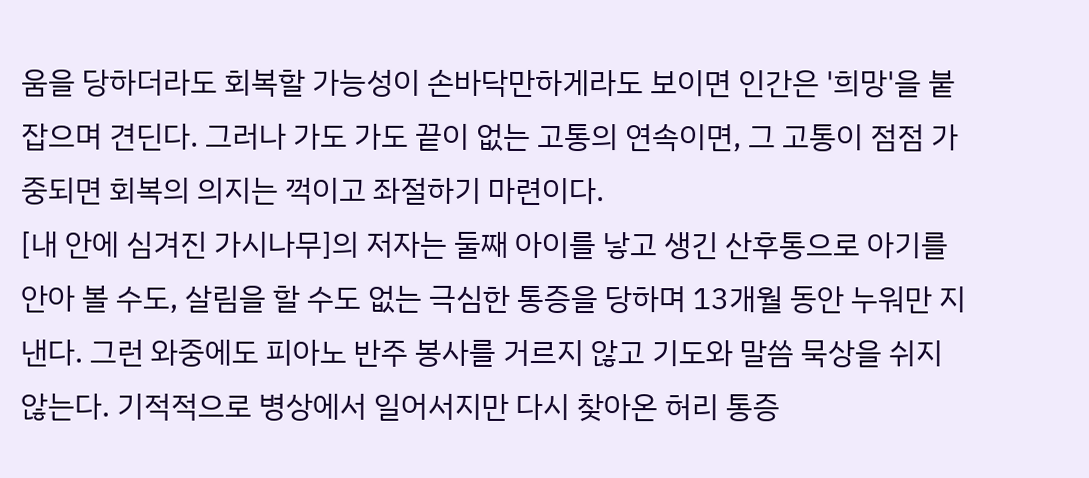움을 당하더라도 회복할 가능성이 손바닥만하게라도 보이면 인간은 '희망'을 붙잡으며 견딘다. 그러나 가도 가도 끝이 없는 고통의 연속이면, 그 고통이 점점 가중되면 회복의 의지는 꺽이고 좌절하기 마련이다.
[내 안에 심겨진 가시나무]의 저자는 둘째 아이를 낳고 생긴 산후통으로 아기를 안아 볼 수도, 살림을 할 수도 없는 극심한 통증을 당하며 13개월 동안 누워만 지낸다. 그런 와중에도 피아노 반주 봉사를 거르지 않고 기도와 말씀 묵상을 쉬지 않는다. 기적적으로 병상에서 일어서지만 다시 찾아온 허리 통증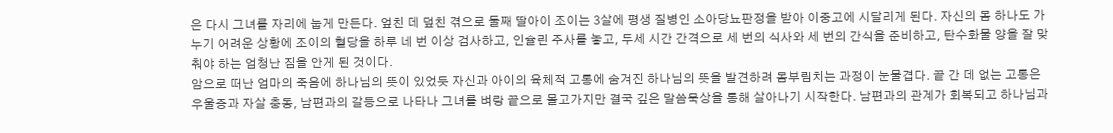은 다시 그녀를 자리에 눕게 만든다. 엎친 데 덮친 겪으로 둘째 딸아이 조이는 3살에 평생 질병인 소아당뇨판정을 받아 이중고에 시달리게 된다. 자신의 몸 하나도 가누기 어려운 상황에 조이의 혈당을 하루 네 번 이상 검사하고, 인슐린 주사를 놓고, 두세 시간 간격으로 세 번의 식사와 세 번의 간식을 준비하고, 탄수화물 양을 잘 맞춰야 하는 엄청난 짐을 안게 된 것이다.
암으로 떠난 엄마의 죽음에 하나님의 뜻이 있었듯 자신과 아이의 육체적 고통에 숨겨진 하나님의 뜻을 발견하려 몸부림치는 과정이 눈물겹다. 끝 간 데 없는 고통은 우울증과 자살 충동, 남편과의 갈등으로 나타나 그녀를 벼랑 끝으로 몰고가지만 결국 깊은 말씀묵상을 통해 살아나기 시작한다. 남편과의 관계가 회복되고 하나님과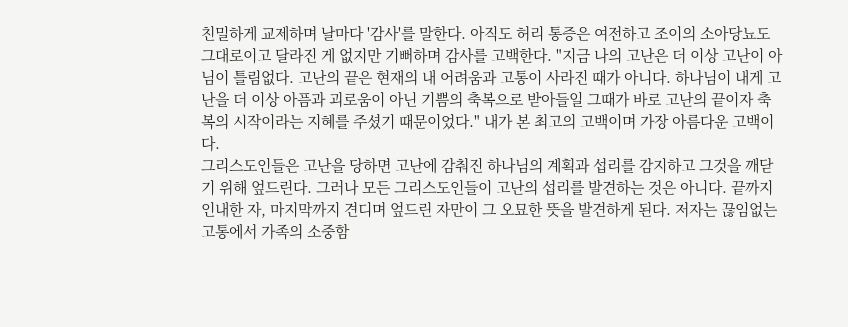친밀하게 교제하며 날마다 '감사'를 말한다. 아직도 허리 통증은 여전하고 조이의 소아당뇨도 그대로이고 달라진 게 없지만 기뻐하며 감사를 고백한다. "지금 나의 고난은 더 이상 고난이 아님이 틀림없다. 고난의 끝은 현재의 내 어려움과 고통이 사라진 때가 아니다. 하나님이 내게 고난을 더 이상 아픔과 괴로움이 아닌 기쁨의 축복으로 받아들일 그때가 바로 고난의 끝이자 축복의 시작이라는 지혜를 주셨기 때문이었다." 내가 본 최고의 고백이며 가장 아름다운 고백이다.
그리스도인들은 고난을 당하면 고난에 감춰진 하나님의 계획과 섭리를 감지하고 그것을 깨닫기 위해 엎드린다. 그러나 모든 그리스도인들이 고난의 섭리를 발견하는 것은 아니다. 끝까지 인내한 자, 마지막까지 견디며 엎드린 자만이 그 오묘한 뜻을 발견하게 된다. 저자는 끊임없는 고통에서 가족의 소중함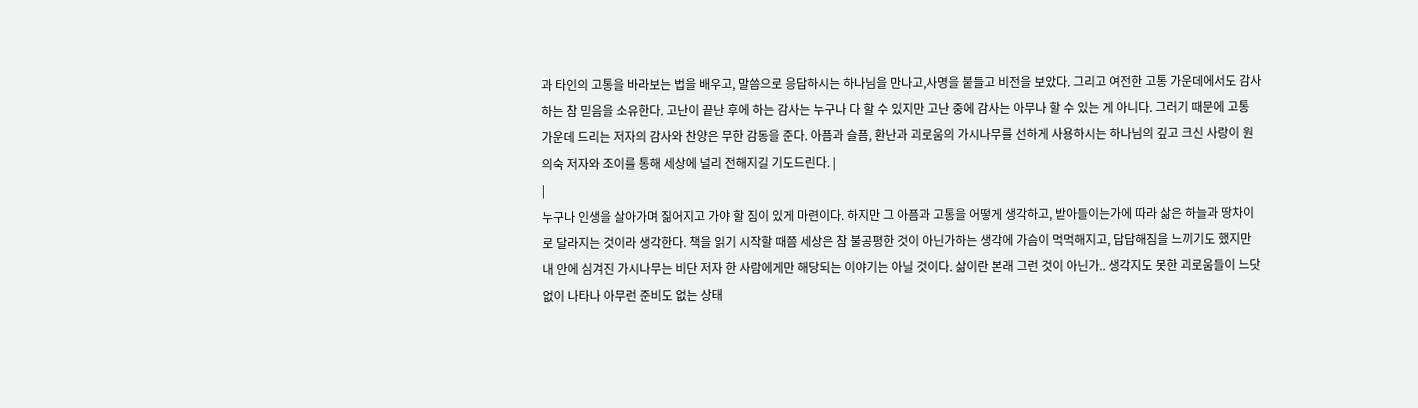과 타인의 고통을 바라보는 법을 배우고, 말씀으로 응답하시는 하나님을 만나고,사명을 붙들고 비전을 보았다. 그리고 여전한 고통 가운데에서도 감사하는 참 믿음을 소유한다. 고난이 끝난 후에 하는 감사는 누구나 다 할 수 있지만 고난 중에 감사는 아무나 할 수 있는 게 아니다. 그러기 때문에 고통 가운데 드리는 저자의 감사와 찬양은 무한 감동을 준다. 아픔과 슬픔, 환난과 괴로움의 가시나무를 선하게 사용하시는 하나님의 깊고 크신 사랑이 원의숙 저자와 조이를 통해 세상에 널리 전해지길 기도드린다. |
|
누구나 인생을 살아가며 짊어지고 가야 할 짐이 있게 마련이다. 하지만 그 아픔과 고통을 어떻게 생각하고, 받아들이는가에 따라 삶은 하늘과 땅차이로 달라지는 것이라 생각한다. 책을 읽기 시작할 때쯤 세상은 참 불공평한 것이 아닌가하는 생각에 가슴이 먹먹해지고, 답답해짐을 느끼기도 했지만 내 안에 심겨진 가시나무는 비단 저자 한 사람에게만 해당되는 이야기는 아닐 것이다. 삶이란 본래 그런 것이 아닌가.. 생각지도 못한 괴로움들이 느닷없이 나타나 아무런 준비도 없는 상태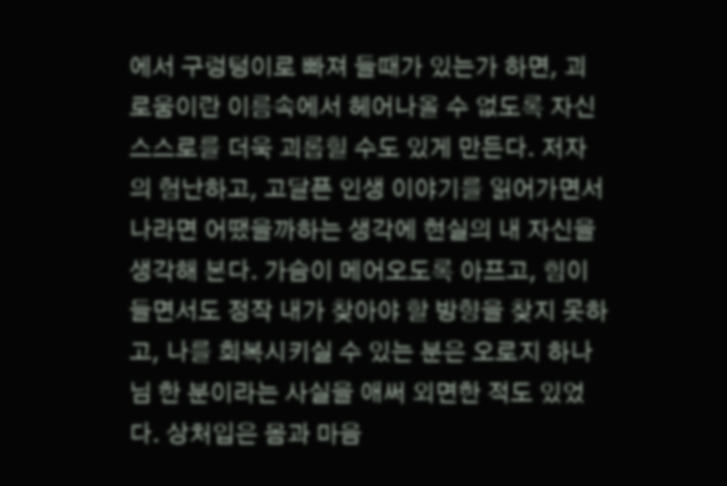에서 구렁텅이로 빠져 들때가 있는가 하면, 괴로움이란 이름속에서 헤어나올 수 없도록 자신 스스로를 더욱 괴롭힐 수도 있게 만든다. 저자의 험난하고, 고달픈 인생 이야기를 읽어가면서 나라면 어땠을까하는 생각에 현실의 내 자신을 생각해 본다. 가슴이 메어오도록 아프고, 힘이 들면서도 정작 내가 찾아야 할 방향을 찾지 못하고, 나를 회복시키실 수 있는 분은 오로지 하나님 한 분이라는 사실을 애써 외면한 적도 있었다. 상처입은 몸과 마음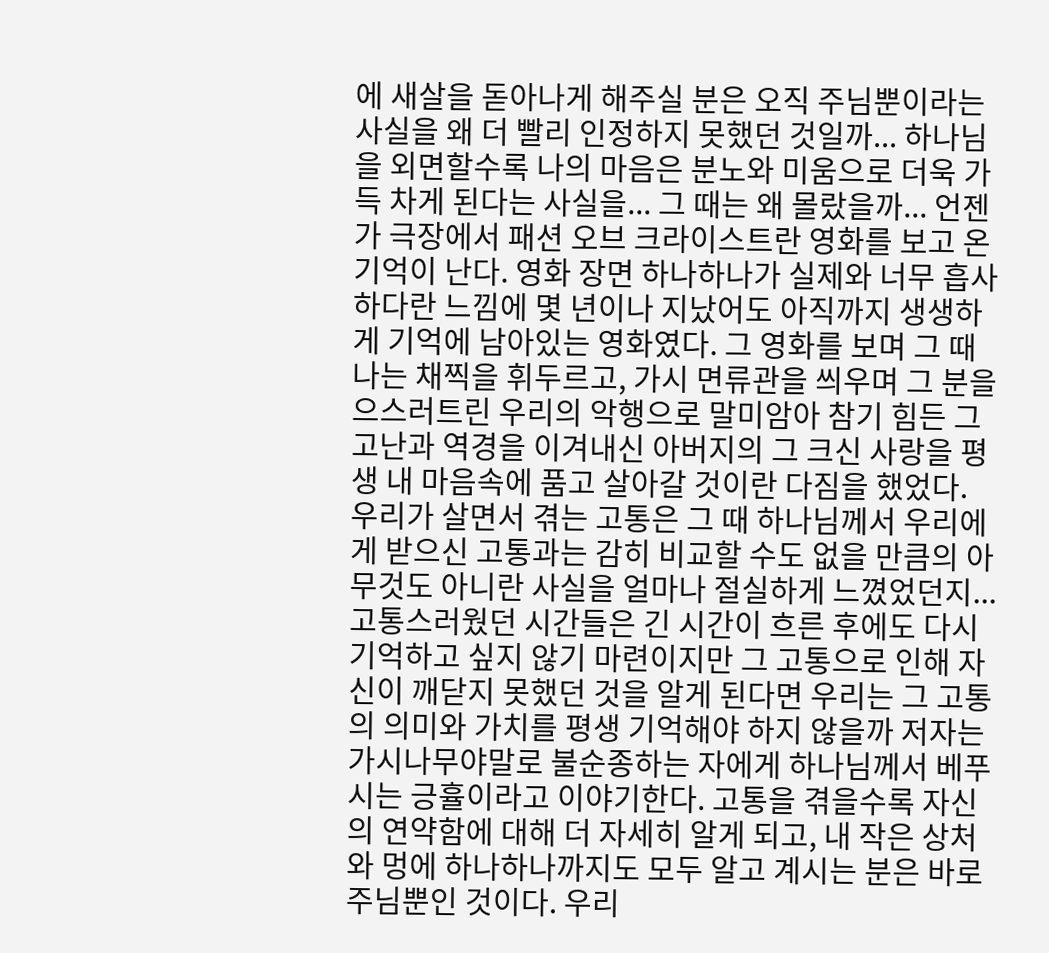에 새살을 돋아나게 해주실 분은 오직 주님뿐이라는 사실을 왜 더 빨리 인정하지 못했던 것일까... 하나님을 외면할수록 나의 마음은 분노와 미움으로 더욱 가득 차게 된다는 사실을... 그 때는 왜 몰랐을까... 언젠가 극장에서 패션 오브 크라이스트란 영화를 보고 온 기억이 난다. 영화 장면 하나하나가 실제와 너무 흡사하다란 느낌에 몇 년이나 지났어도 아직까지 생생하게 기억에 남아있는 영화였다. 그 영화를 보며 그 때 나는 채찍을 휘두르고, 가시 면류관을 씌우며 그 분을 으스러트린 우리의 악행으로 말미암아 참기 힘든 그 고난과 역경을 이겨내신 아버지의 그 크신 사랑을 평생 내 마음속에 품고 살아갈 것이란 다짐을 했었다. 우리가 살면서 겪는 고통은 그 때 하나님께서 우리에게 받으신 고통과는 감히 비교할 수도 없을 만큼의 아무것도 아니란 사실을 얼마나 절실하게 느꼈었던지... 고통스러웠던 시간들은 긴 시간이 흐른 후에도 다시 기억하고 싶지 않기 마련이지만 그 고통으로 인해 자신이 깨닫지 못했던 것을 알게 된다면 우리는 그 고통의 의미와 가치를 평생 기억해야 하지 않을까 저자는 가시나무야말로 불순종하는 자에게 하나님께서 베푸시는 긍휼이라고 이야기한다. 고통을 겪을수록 자신의 연약함에 대해 더 자세히 알게 되고, 내 작은 상처와 멍에 하나하나까지도 모두 알고 계시는 분은 바로 주님뿐인 것이다. 우리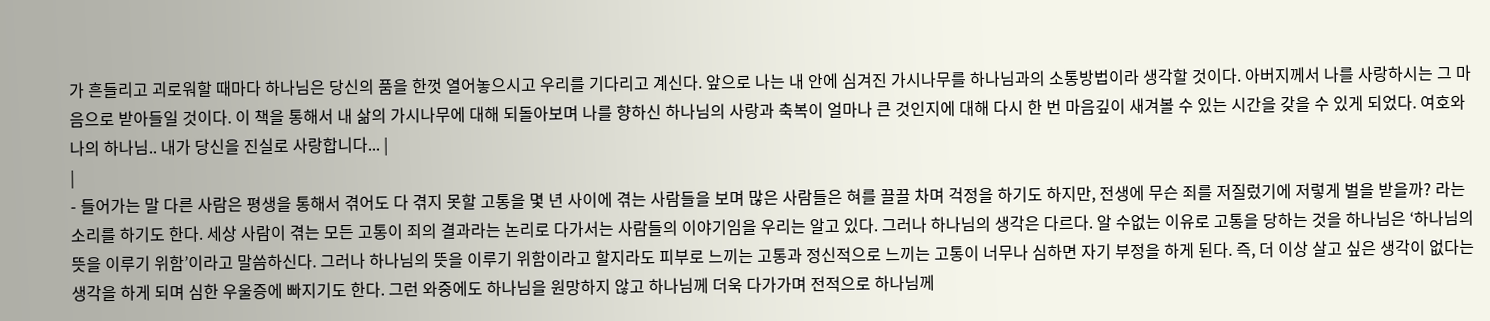가 흔들리고 괴로워할 때마다 하나님은 당신의 품을 한껏 열어놓으시고 우리를 기다리고 계신다. 앞으로 나는 내 안에 심겨진 가시나무를 하나님과의 소통방법이라 생각할 것이다. 아버지께서 나를 사랑하시는 그 마음으로 받아들일 것이다. 이 책을 통해서 내 삶의 가시나무에 대해 되돌아보며 나를 향하신 하나님의 사랑과 축복이 얼마나 큰 것인지에 대해 다시 한 번 마음깊이 새겨볼 수 있는 시간을 갖을 수 있게 되었다. 여호와 나의 하나님.. 내가 당신을 진실로 사랑합니다... |
|
- 들어가는 말 다른 사람은 평생을 통해서 겪어도 다 겪지 못할 고통을 몇 년 사이에 겪는 사람들을 보며 많은 사람들은 혀를 끌끌 차며 걱정을 하기도 하지만, 전생에 무슨 죄를 저질렀기에 저렇게 벌을 받을까? 라는 소리를 하기도 한다. 세상 사람이 겪는 모든 고통이 죄의 결과라는 논리로 다가서는 사람들의 이야기임을 우리는 알고 있다. 그러나 하나님의 생각은 다르다. 알 수없는 이유로 고통을 당하는 것을 하나님은 ‘하나님의 뜻을 이루기 위함’이라고 말씀하신다. 그러나 하나님의 뜻을 이루기 위함이라고 할지라도 피부로 느끼는 고통과 정신적으로 느끼는 고통이 너무나 심하면 자기 부정을 하게 된다. 즉, 더 이상 살고 싶은 생각이 없다는 생각을 하게 되며 심한 우울증에 빠지기도 한다. 그런 와중에도 하나님을 원망하지 않고 하나님께 더욱 다가가며 전적으로 하나님께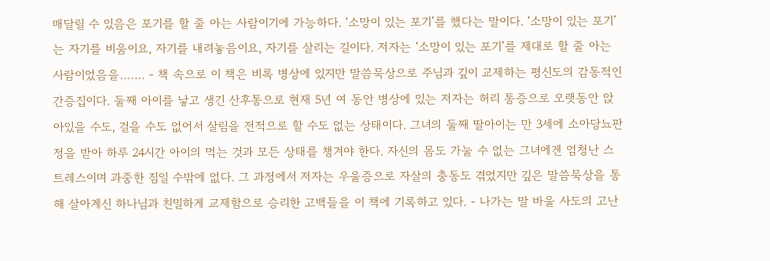매달릴 수 있음은 포기를 할 줄 아는 사람이기에 가능하다. ‘소망이 있는 포기’를 했다는 말이다. ‘소망이 있는 포기’는 자기를 비움이요, 자기를 내려놓음이요, 자기를 살리는 길이다. 저자는 ‘소망이 있는 포기’를 제대로 할 줄 아는 사람이었음을……. - 책 속으로 이 책은 비록 병상에 있지만 말씀묵상으로 주님과 깊이 교제하는 평신도의 감동적인 간증집이다. 둘째 아이를 낳고 생긴 산후통으로 현재 5년 여 동안 병상에 있는 저자는 허리 통증으로 오랫동안 앉아있을 수도, 걸을 수도 없어서 살림을 전적으로 할 수도 없는 상태이다. 그녀의 둘째 딸아이는 만 3세에 소아당뇨판정을 받아 하루 24시간 아이의 먹는 것과 모든 상태를 챙겨야 한다. 자신의 몸도 가눌 수 없는 그녀에겐 엄청난 스트레스이며 과중한 짐일 수밖에 없다. 그 과정에서 저자는 우울증으로 자살의 충동도 겪었지만 깊은 말씀묵상을 통해 살아계신 하나님과 친밀하게 교제함으로 승리한 고백들을 이 책에 기록하고 있다. - 나가는 말 바울 사도의 고난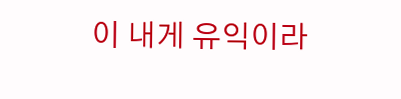이 내게 유익이라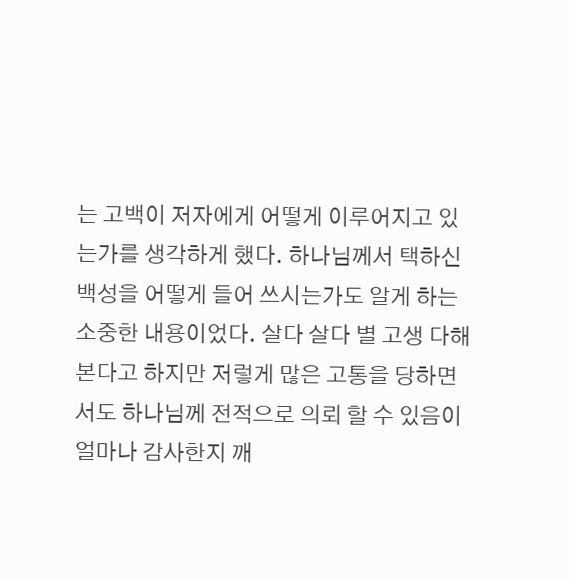는 고백이 저자에게 어떻게 이루어지고 있는가를 생각하게 했다. 하나님께서 택하신 백성을 어떻게 들어 쓰시는가도 알게 하는 소중한 내용이었다. 살다 살다 별 고생 다해본다고 하지만 저렇게 많은 고통을 당하면서도 하나님께 전적으로 의뢰 할 수 있음이 얼마나 감사한지 깨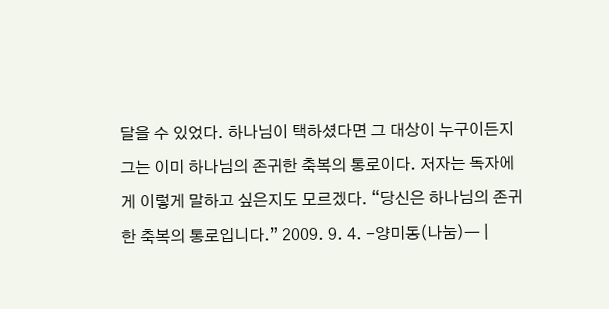달을 수 있었다. 하나님이 택하셨다면 그 대상이 누구이든지 그는 이미 하나님의 존귀한 축복의 통로이다. 저자는 독자에게 이렇게 말하고 싶은지도 모르겠다. “당신은 하나님의 존귀한 축복의 통로입니다.” 2009. 9. 4. -양미동(나눔)― |